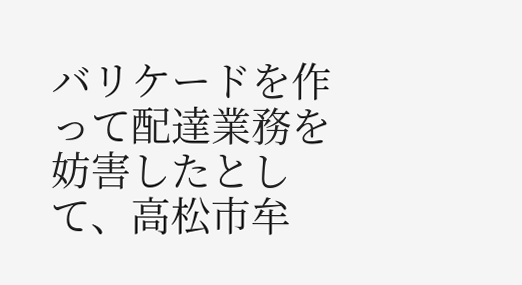バリケードを作って配達業務を妨害したとして、高松市牟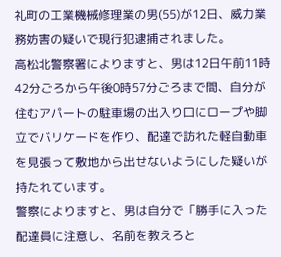礼町の工業機械修理業の男(55)が12日、威力業務妨害の疑いで現行犯逮捕されました。
高松北警察署によりますと、男は12日午前11時42分ごろから午後0時57分ごろまで間、自分が住むアパートの駐車場の出入り口にロープや脚立でバリケードを作り、配達で訪れた軽自動車を見張って敷地から出せないようにした疑いが持たれています。
警察によりますと、男は自分で「勝手に入った配達員に注意し、名前を教えろと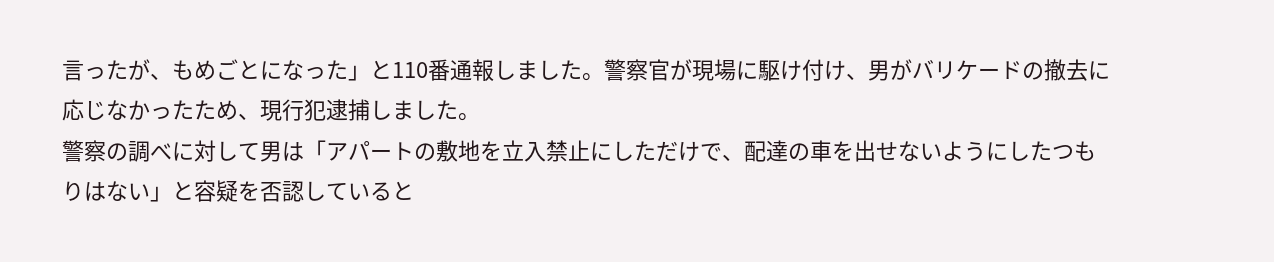言ったが、もめごとになった」と110番通報しました。警察官が現場に駆け付け、男がバリケードの撤去に応じなかったため、現行犯逮捕しました。
警察の調べに対して男は「アパートの敷地を立入禁止にしただけで、配達の車を出せないようにしたつもりはない」と容疑を否認していると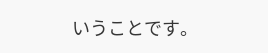いうことです。